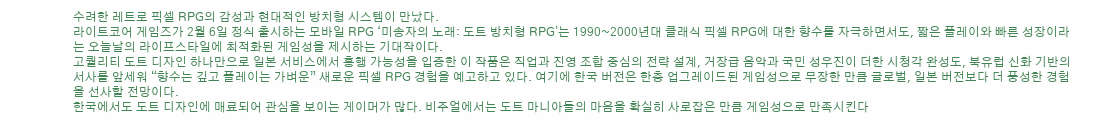수려한 레트로 픽셀 RPG의 감성과 현대적인 방치형 시스템이 만났다.
라이트코어 게임즈가 2월 6일 정식 출시하는 모바일 RPG ‘미송자의 노래: 도트 방치형 RPG’는 1990~2000년대 클래식 픽셀 RPG에 대한 향수를 자극하면서도, 짧은 플레이와 빠른 성장이라는 오늘날의 라이프스타일에 최적화된 게임성을 제시하는 기대작이다.
고퀄리티 도트 디자인 하나만으로 일본 서비스에서 흥행 가능성을 입증한 이 작품은 직업과 진영 조합 중심의 전략 설계, 거장급 음악과 국민 성우진이 더한 시청각 완성도, 북유럽 신화 기반의 서사를 앞세워 “향수는 깊고 플레이는 가벼운” 새로운 픽셀 RPG 경험을 예고하고 있다. 여기에 한국 버전은 한층 업그레이드된 게임성으로 무장한 만큼 글로벌, 일본 버전보다 더 풍성한 경험을 선사할 전망이다.
한국에서도 도트 디자인에 매료되어 관심을 보이는 게이머가 많다. 비주얼에서는 도트 마니아들의 마음을 확실히 사로잡은 만큼 게임성으로 만족시킨다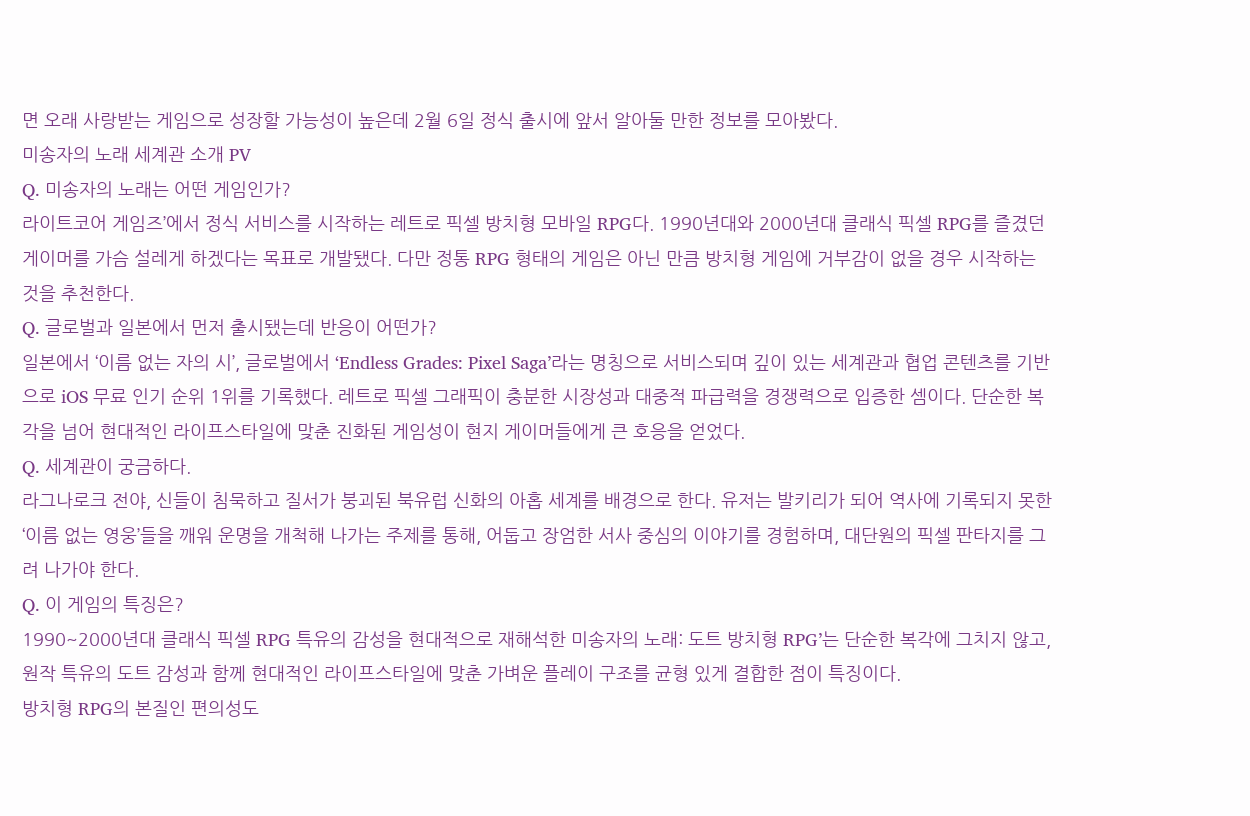면 오래 사랑받는 게임으로 성장할 가능성이 높은데 2월 6일 정식 출시에 앞서 알아둘 만한 정보를 모아봤다.
미송자의 노래 세계관 소개 PV
Q. 미송자의 노래는 어떤 게임인가?
라이트코어 게임즈’에서 정식 서비스를 시작하는 레트로 픽셀 방치형 모바일 RPG다. 1990년대와 2000년대 클래식 픽셀 RPG를 즐겼던 게이머를 가슴 설레게 하겠다는 목표로 개발됐다. 다만 정통 RPG 형태의 게임은 아닌 만큼 방치형 게임에 거부감이 없을 경우 시작하는 것을 추천한다.
Q. 글로벌과 일본에서 먼저 출시됐는데 반응이 어떤가?
일본에서 ‘이름 없는 자의 시’, 글로벌에서 ‘Endless Grades: Pixel Saga’라는 명칭으로 서비스되며 깊이 있는 세계관과 협업 콘텐츠를 기반으로 iOS 무료 인기 순위 1위를 기록했다. 레트로 픽셀 그래픽이 충분한 시장성과 대중적 파급력을 경쟁력으로 입증한 셈이다. 단순한 복각을 넘어 현대적인 라이프스타일에 맞춘 진화된 게임성이 현지 게이머들에게 큰 호응을 얻었다.
Q. 세계관이 궁금하다.
라그나로크 전야, 신들이 침묵하고 질서가 붕괴된 북유럽 신화의 아홉 세계를 배경으로 한다. 유저는 발키리가 되어 역사에 기록되지 못한 ‘이름 없는 영웅’들을 깨워 운명을 개척해 나가는 주제를 통해, 어둡고 장엄한 서사 중심의 이야기를 경험하며, 대단원의 픽셀 판타지를 그려 나가야 한다.
Q. 이 게임의 특징은?
1990~2000년대 클래식 픽셀 RPG 특유의 감성을 현대적으로 재해석한 미송자의 노래: 도트 방치형 RPG’는 단순한 복각에 그치지 않고, 원작 특유의 도트 감성과 함께 현대적인 라이프스타일에 맞춘 가벼운 플레이 구조를 균형 있게 결합한 점이 특징이다.
방치형 RPG의 본질인 편의성도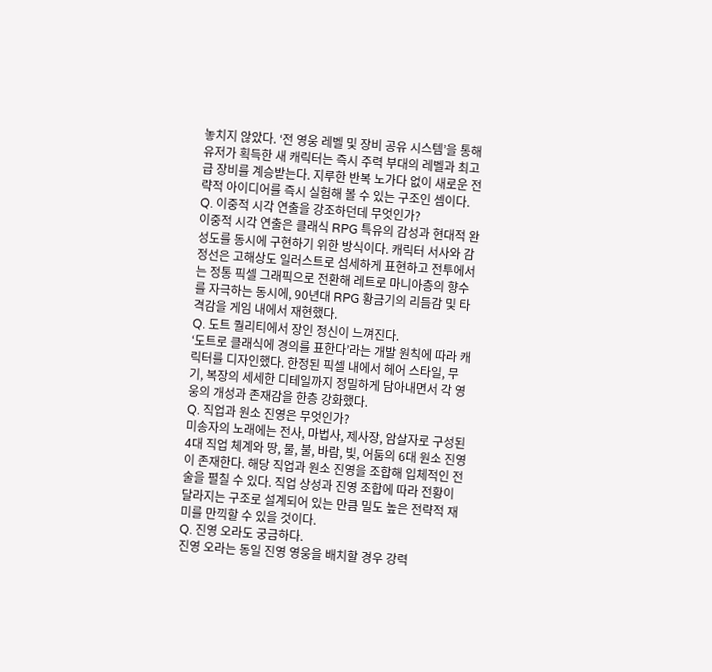놓치지 않았다. ‘전 영웅 레벨 및 장비 공유 시스템’을 통해 유저가 획득한 새 캐릭터는 즉시 주력 부대의 레벨과 최고급 장비를 계승받는다. 지루한 반복 노가다 없이 새로운 전략적 아이디어를 즉시 실험해 볼 수 있는 구조인 셈이다.
Q. 이중적 시각 연출을 강조하던데 무엇인가?
이중적 시각 연출은 클래식 RPG 특유의 감성과 현대적 완성도를 동시에 구현하기 위한 방식이다. 캐릭터 서사와 감정선은 고해상도 일러스트로 섬세하게 표현하고 전투에서는 정통 픽셀 그래픽으로 전환해 레트로 마니아층의 향수를 자극하는 동시에, 90년대 RPG 황금기의 리듬감 및 타격감을 게임 내에서 재현했다.
Q. 도트 퀄리티에서 장인 정신이 느껴진다.
‘도트로 클래식에 경의를 표한다’라는 개발 원칙에 따라 캐릭터를 디자인했다. 한정된 픽셀 내에서 헤어 스타일, 무기, 복장의 세세한 디테일까지 정밀하게 담아내면서 각 영웅의 개성과 존재감을 한층 강화했다.
Q. 직업과 원소 진영은 무엇인가?
미송자의 노래에는 전사, 마법사, 제사장, 암살자로 구성된 4대 직업 체계와 땅, 물, 불, 바람, 빛, 어둠의 6대 원소 진영이 존재한다. 해당 직업과 원소 진영을 조합해 입체적인 전술을 펼칠 수 있다. 직업 상성과 진영 조합에 따라 전황이 달라지는 구조로 설계되어 있는 만큼 밀도 높은 전략적 재미를 만끽할 수 있을 것이다.
Q. 진영 오라도 궁금하다.
진영 오라는 동일 진영 영웅을 배치할 경우 강력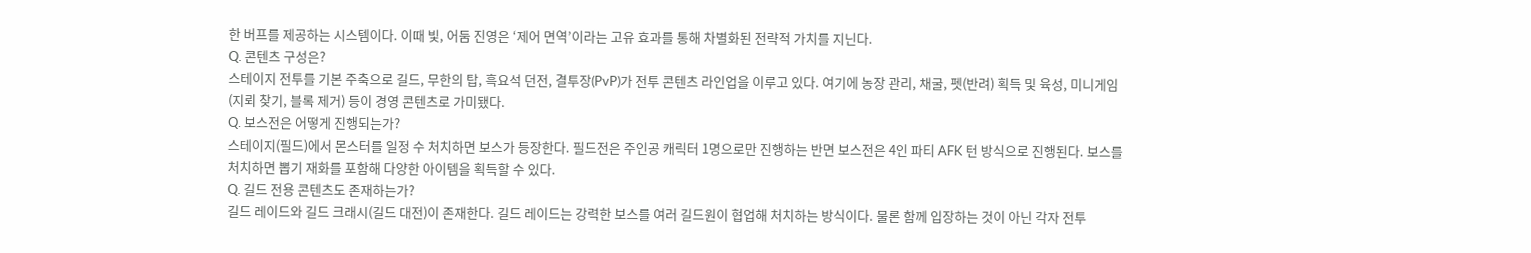한 버프를 제공하는 시스템이다. 이때 빛, 어둠 진영은 ‘제어 면역’이라는 고유 효과를 통해 차별화된 전략적 가치를 지닌다.
Q. 콘텐츠 구성은?
스테이지 전투를 기본 주축으로 길드, 무한의 탑, 흑요석 던전, 결투장(PvP)가 전투 콘텐츠 라인업을 이루고 있다. 여기에 농장 관리, 채굴, 펫(반려) 획득 및 육성, 미니게임(지뢰 찾기, 블록 제거) 등이 경영 콘텐츠로 가미됐다.
Q. 보스전은 어떻게 진행되는가?
스테이지(필드)에서 몬스터를 일정 수 처치하면 보스가 등장한다. 필드전은 주인공 캐릭터 1명으로만 진행하는 반면 보스전은 4인 파티 AFK 턴 방식으로 진행된다. 보스를 처치하면 뽑기 재화를 포함해 다양한 아이템을 획득할 수 있다.
Q. 길드 전용 콘텐츠도 존재하는가?
길드 레이드와 길드 크래시(길드 대전)이 존재한다. 길드 레이드는 강력한 보스를 여러 길드원이 협업해 처치하는 방식이다. 물론 함께 입장하는 것이 아닌 각자 전투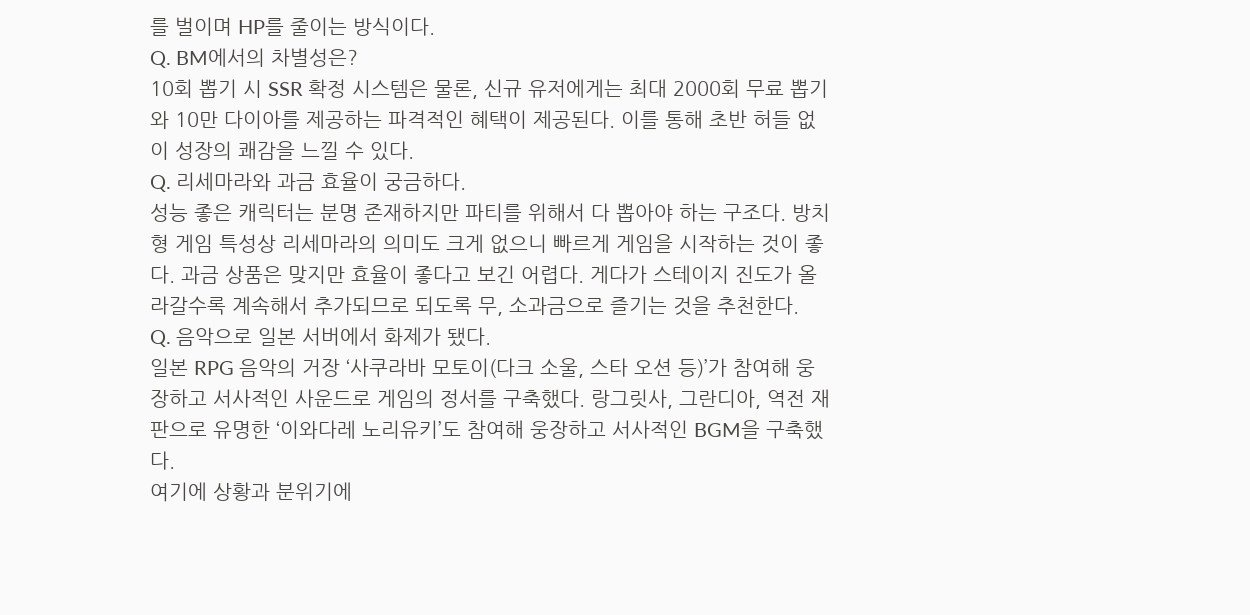를 벌이며 HP를 줄이는 방식이다.
Q. BM에서의 차별성은?
10회 뽑기 시 SSR 확정 시스템은 물론, 신규 유저에게는 최대 2000회 무료 뽑기와 10만 다이아를 제공하는 파격적인 혜택이 제공된다. 이를 통해 초반 허들 없이 성장의 쾌감을 느낄 수 있다.
Q. 리세마라와 과금 효율이 궁금하다.
성능 좋은 캐릭터는 분명 존재하지만 파티를 위해서 다 뽑아야 하는 구조다. 방치형 게임 특성상 리세마라의 의미도 크게 없으니 빠르게 게임을 시작하는 것이 좋다. 과금 상품은 맞지만 효율이 좋다고 보긴 어렵다. 게다가 스테이지 진도가 올라갈수록 계속해서 추가되므로 되도록 무, 소과금으로 즐기는 것을 추천한다.
Q. 음악으로 일본 서버에서 화제가 됐다.
일본 RPG 음악의 거장 ‘사쿠라바 모토이(다크 소울, 스타 오션 등)’가 참여해 웅장하고 서사적인 사운드로 게임의 정서를 구축했다. 랑그릿사, 그란디아, 역전 재판으로 유명한 ‘이와다레 노리유키’도 참여해 웅장하고 서사적인 BGM을 구축했다.
여기에 상황과 분위기에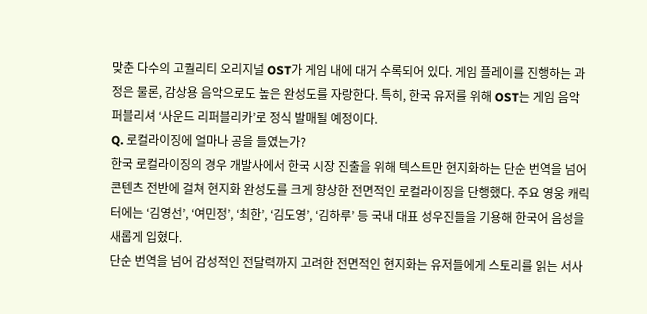맞춘 다수의 고퀄리티 오리지널 OST가 게임 내에 대거 수록되어 있다. 게임 플레이를 진행하는 과정은 물론, 감상용 음악으로도 높은 완성도를 자랑한다. 특히, 한국 유저를 위해 OST는 게임 음악 퍼블리셔 ‘사운드 리퍼블리카’로 정식 발매될 예정이다.
Q. 로컬라이징에 얼마나 공을 들였는가?
한국 로컬라이징의 경우 개발사에서 한국 시장 진출을 위해 텍스트만 현지화하는 단순 번역을 넘어 콘텐츠 전반에 걸쳐 현지화 완성도를 크게 향상한 전면적인 로컬라이징을 단행했다. 주요 영웅 캐릭터에는 ‘김영선’, ‘여민정’, ‘최한’, ‘김도영’, ‘김하루’ 등 국내 대표 성우진들을 기용해 한국어 음성을 새롭게 입혔다.
단순 번역을 넘어 감성적인 전달력까지 고려한 전면적인 현지화는 유저들에게 스토리를 읽는 서사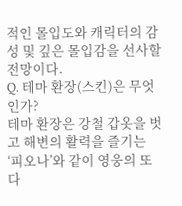적인 몰입도와 캐릭터의 감성 및 깊은 몰입감을 선사할 전망이다.
Q. 테마 환장(스킨)은 무엇인가?
테마 환장은 강철 갑옷을 벗고 해변의 활력을 즐기는 ‘피오나’와 같이 영웅의 또 다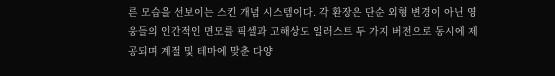른 모습을 선보이는 스킨 개념 시스템이다. 각 환장은 단순 외형 변경이 아닌 영웅들의 인간적인 면모를 픽셀과 고해상도 일러스트 두 가지 버전으로 동시에 제공되며 계절 및 테마에 맞춘 다양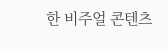한 비주얼 콘텐츠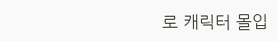로 캐릭터 몰입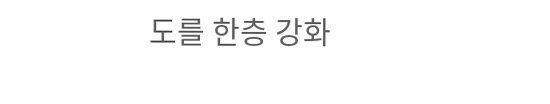도를 한층 강화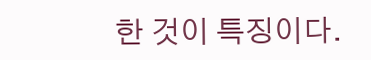한 것이 특징이다.